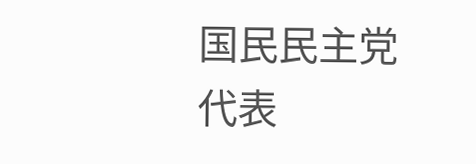国民民主党代表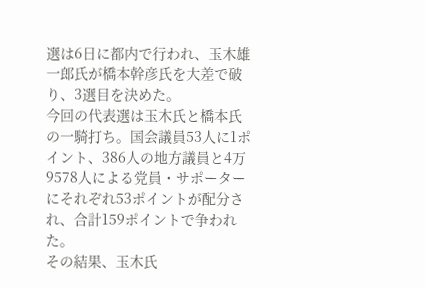選は6日に都内で行われ、玉木雄一郎氏が橋本幹彦氏を大差で破り、3選目を決めた。
今回の代表選は玉木氏と橋本氏の一騎打ち。国会議員53人に1ポイント、386人の地方議員と4万9578人による党員・サポーターにそれぞれ53ポイントが配分され、合計159ポイントで争われた。
その結果、玉木氏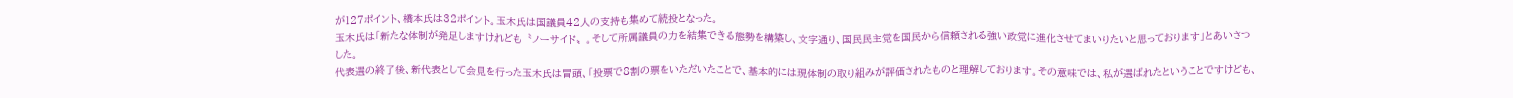が127ポイント、橋本氏は32ポイント。玉木氏は国議員42人の支持も集めて続投となった。
玉木氏は「新たな体制が発足しますけれども〝ノーサイド〟。そして所属議員の力を結集できる態勢を構築し、文字通り、国民民主党を国民から信頼される強い政党に進化させてまいりたいと思っております」とあいさつした。
代表選の終了後、新代表として会見を行った玉木氏は冒頭、「投票で8割の票をいただいたことで、基本的には現体制の取り組みが評価されたものと理解しております。その意味では、私が選ばれたということですけども、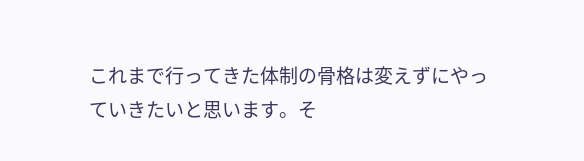これまで行ってきた体制の骨格は変えずにやっていきたいと思います。そ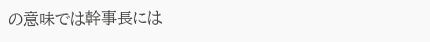の意味では幹事長には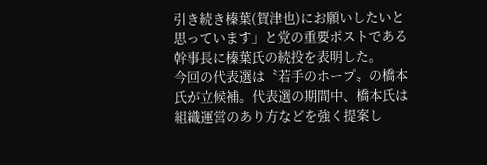引き続き榛葉(賀津也)にお願いしたいと思っています」と党の重要ポストである幹事長に榛葉氏の続投を表明した。
今回の代表選は〝若手のホープ〟の橋本氏が立候補。代表選の期間中、橋本氏は組織運営のあり方などを強く提案し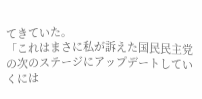てきていた。
「これはまさに私が訴えた国民民主党の次のステージにアップデートしていくには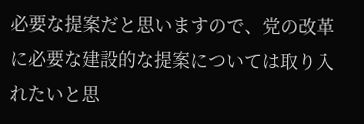必要な提案だと思いますので、党の改革に必要な建設的な提案については取り入れたいと思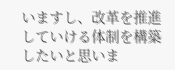いますし、改革を推進していける体制を構築したいと思いま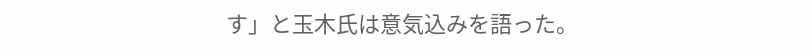す」と玉木氏は意気込みを語った。